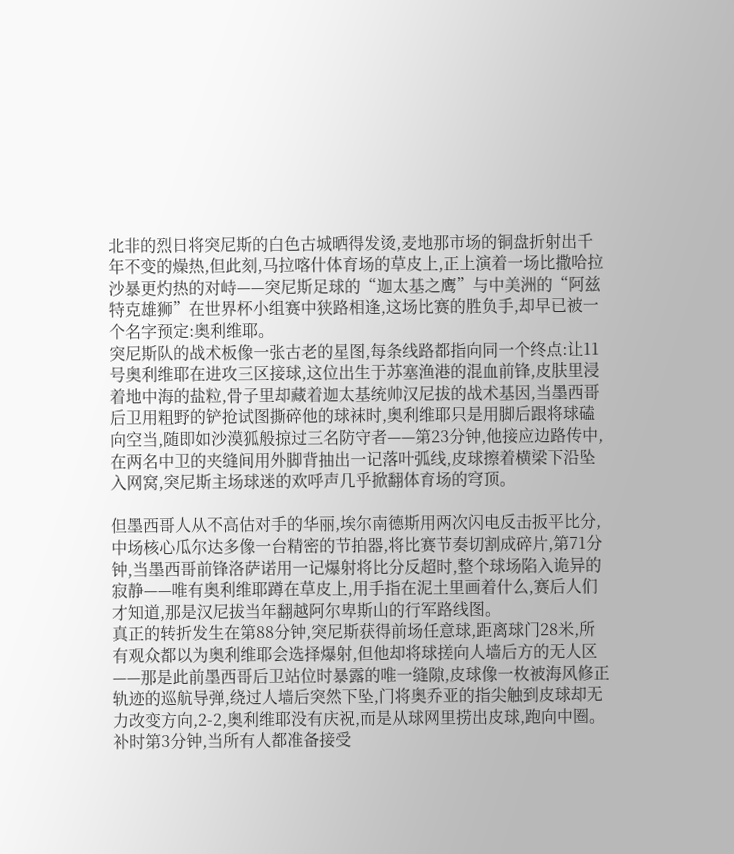北非的烈日将突尼斯的白色古城晒得发烫,麦地那市场的铜盘折射出千年不变的燥热,但此刻,马拉喀什体育场的草皮上,正上演着一场比撒哈拉沙暴更灼热的对峙——突尼斯足球的“迦太基之鹰”与中美洲的“阿兹特克雄狮”在世界杯小组赛中狭路相逢,这场比赛的胜负手,却早已被一个名字预定:奥利维耶。
突尼斯队的战术板像一张古老的星图,每条线路都指向同一个终点:让11号奥利维耶在进攻三区接球,这位出生于苏塞渔港的混血前锋,皮肤里浸着地中海的盐粒,骨子里却藏着迦太基统帅汉尼拔的战术基因,当墨西哥后卫用粗野的铲抢试图撕碎他的球袜时,奥利维耶只是用脚后跟将球磕向空当,随即如沙漠狐般掠过三名防守者——第23分钟,他接应边路传中,在两名中卫的夹缝间用外脚背抽出一记落叶弧线,皮球擦着横梁下沿坠入网窝,突尼斯主场球迷的欢呼声几乎掀翻体育场的穹顶。

但墨西哥人从不高估对手的华丽,埃尔南德斯用两次闪电反击扳平比分,中场核心瓜尔达多像一台精密的节拍器,将比赛节奏切割成碎片,第71分钟,当墨西哥前锋洛萨诺用一记爆射将比分反超时,整个球场陷入诡异的寂静——唯有奥利维耶蹲在草皮上,用手指在泥土里画着什么,赛后人们才知道,那是汉尼拔当年翻越阿尔卑斯山的行军路线图。
真正的转折发生在第88分钟,突尼斯获得前场任意球,距离球门28米,所有观众都以为奥利维耶会选择爆射,但他却将球搓向人墙后方的无人区——那是此前墨西哥后卫站位时暴露的唯一缝隙,皮球像一枚被海风修正轨迹的巡航导弹,绕过人墙后突然下坠,门将奥乔亚的指尖触到皮球却无力改变方向,2-2,奥利维耶没有庆祝,而是从球网里捞出皮球,跑向中圈。
补时第3分钟,当所有人都准备接受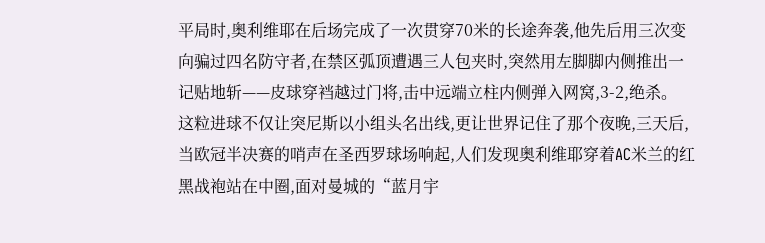平局时,奥利维耶在后场完成了一次贯穿70米的长途奔袭,他先后用三次变向骗过四名防守者,在禁区弧顶遭遇三人包夹时,突然用左脚脚内侧推出一记贴地斩——皮球穿裆越过门将,击中远端立柱内侧弹入网窝,3-2,绝杀。
这粒进球不仅让突尼斯以小组头名出线,更让世界记住了那个夜晚,三天后,当欧冠半决赛的哨声在圣西罗球场响起,人们发现奥利维耶穿着AC米兰的红黑战袍站在中圈,面对曼城的“蓝月宇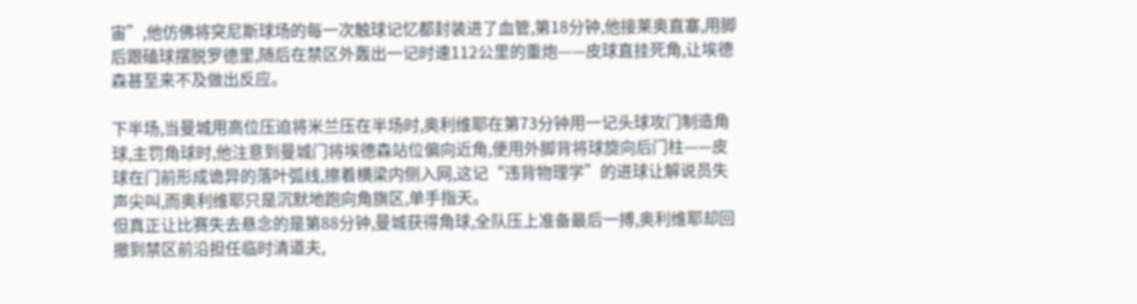宙”,他仿佛将突尼斯球场的每一次触球记忆都封装进了血管,第18分钟,他接莱奥直塞,用脚后跟磕球摆脱罗德里,随后在禁区外轰出一记时速112公里的重炮——皮球直挂死角,让埃德森甚至来不及做出反应。

下半场,当曼城用高位压迫将米兰压在半场时,奥利维耶在第73分钟用一记头球攻门制造角球,主罚角球时,他注意到曼城门将埃德森站位偏向近角,便用外脚背将球旋向后门柱——皮球在门前形成诡异的落叶弧线,擦着横梁内侧入网,这记“违背物理学”的进球让解说员失声尖叫,而奥利维耶只是沉默地跑向角旗区,单手指天。
但真正让比赛失去悬念的是第88分钟,曼城获得角球,全队压上准备最后一搏,奥利维耶却回撤到禁区前沿担任临时清道夫,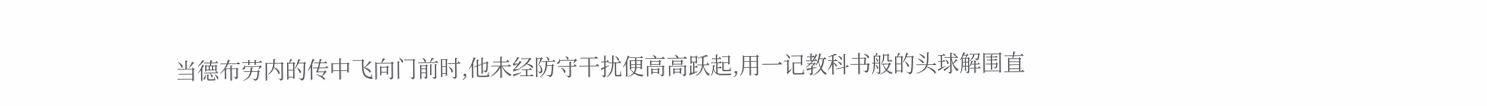当德布劳内的传中飞向门前时,他未经防守干扰便高高跃起,用一记教科书般的头球解围直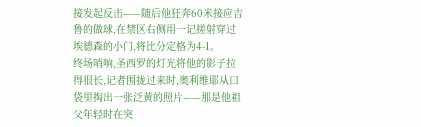接发起反击——随后他狂奔60米接应吉鲁的做球,在禁区右侧用一记搓射穿过埃德森的小门,将比分定格为4-1。
终场哨响,圣西罗的灯光将他的影子拉得很长,记者围拢过来时,奥利维耶从口袋里掏出一张泛黄的照片——那是他祖父年轻时在突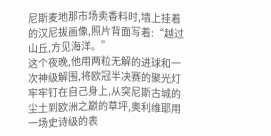尼斯麦地那市场卖香料时,墙上挂着的汉尼拔画像,照片背面写着:“越过山丘,方见海洋。”
这个夜晚,他用两粒无解的进球和一次神级解围,将欧冠半决赛的聚光灯牢牢钉在自己身上,从突尼斯古城的尘土到欧洲之巅的草坪,奥利维耶用一场史诗级的表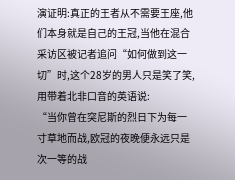演证明:真正的王者从不需要王座,他们本身就是自己的王冠,当他在混合采访区被记者追问“如何做到这一切”时,这个28岁的男人只是笑了笑,用带着北非口音的英语说:
“当你曾在突尼斯的烈日下为每一寸草地而战,欧冠的夜晚便永远只是次一等的战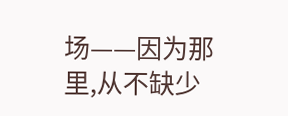场——因为那里,从不缺少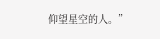仰望星空的人。”